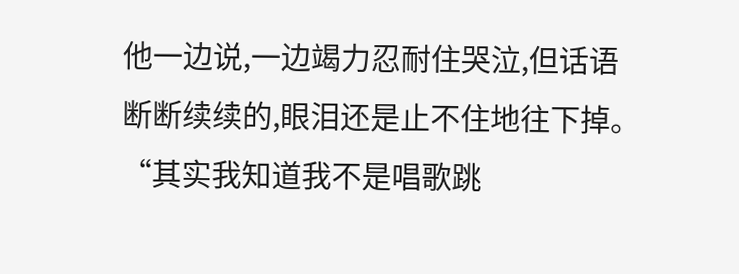他一边说,一边竭力忍耐住哭泣,但话语断断续续的,眼泪还是止不住地往下掉。
“其实我知道我不是唱歌跳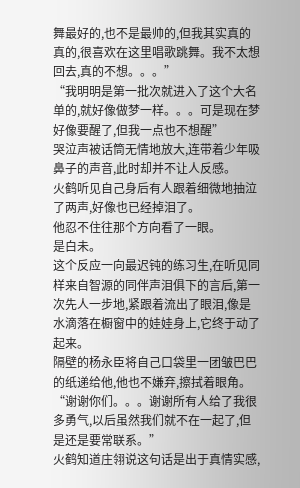舞最好的,也不是最帅的,但我其实真的真的,很喜欢在这里唱歌跳舞。我不太想回去,真的不想。。。”
“我明明是第一批次就进入了这个大名单的,就好像做梦一样。。。可是现在梦好像要醒了,但我一点也不想醒”
哭泣声被话筒无情地放大,连带着少年吸鼻子的声音,此时却并不让人反感。
火鹤听见自己身后有人跟着细微地抽泣了两声,好像也已经掉泪了。
他忍不住往那个方向看了一眼。
是白未。
这个反应一向最迟钝的练习生,在听见同样来自智源的同伴声泪俱下的言后,第一次先人一步地,紧跟着流出了眼泪,像是水滴落在橱窗中的娃娃身上,它终于动了起来。
隔壁的杨永臣将自己口袋里一团皱巴巴的纸递给他,他也不嫌弃,擦拭着眼角。
“谢谢你们。。。谢谢所有人给了我很多勇气,以后虽然我们就不在一起了,但是还是要常联系。”
火鹤知道庄翎说这句话是出于真情实感,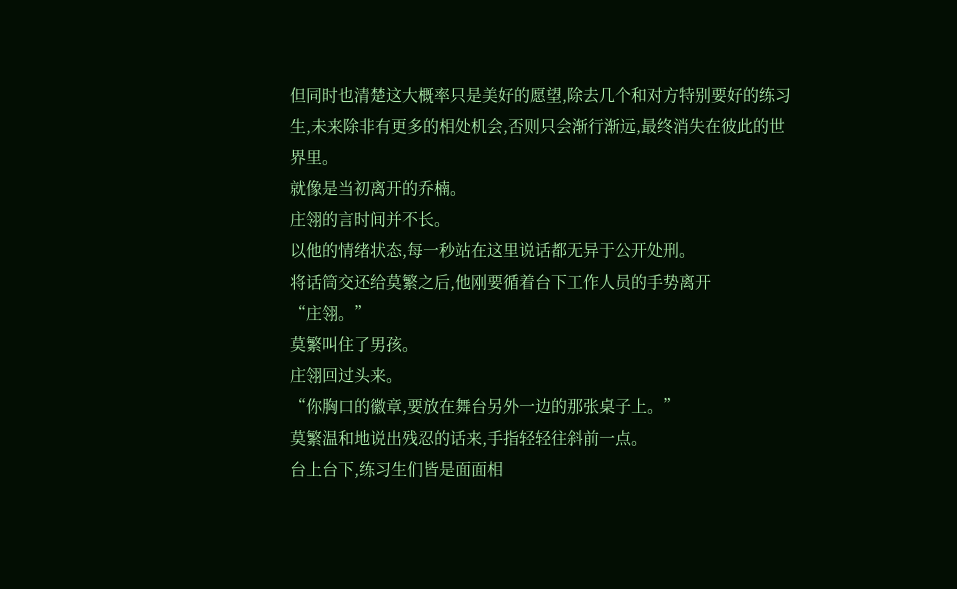但同时也清楚这大概率只是美好的愿望,除去几个和对方特别要好的练习生,未来除非有更多的相处机会,否则只会渐行渐远,最终消失在彼此的世界里。
就像是当初离开的乔楠。
庄翎的言时间并不长。
以他的情绪状态,每一秒站在这里说话都无异于公开处刑。
将话筒交还给莫繁之后,他刚要循着台下工作人员的手势离开
“庄翎。”
莫繁叫住了男孩。
庄翎回过头来。
“你胸口的徽章,要放在舞台另外一边的那张桌子上。”
莫繁温和地说出残忍的话来,手指轻轻往斜前一点。
台上台下,练习生们皆是面面相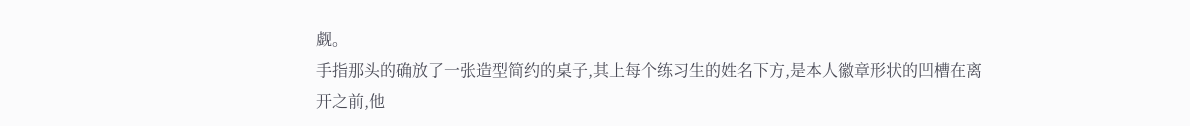觑。
手指那头的确放了一张造型简约的桌子,其上每个练习生的姓名下方,是本人徽章形状的凹槽在离开之前,他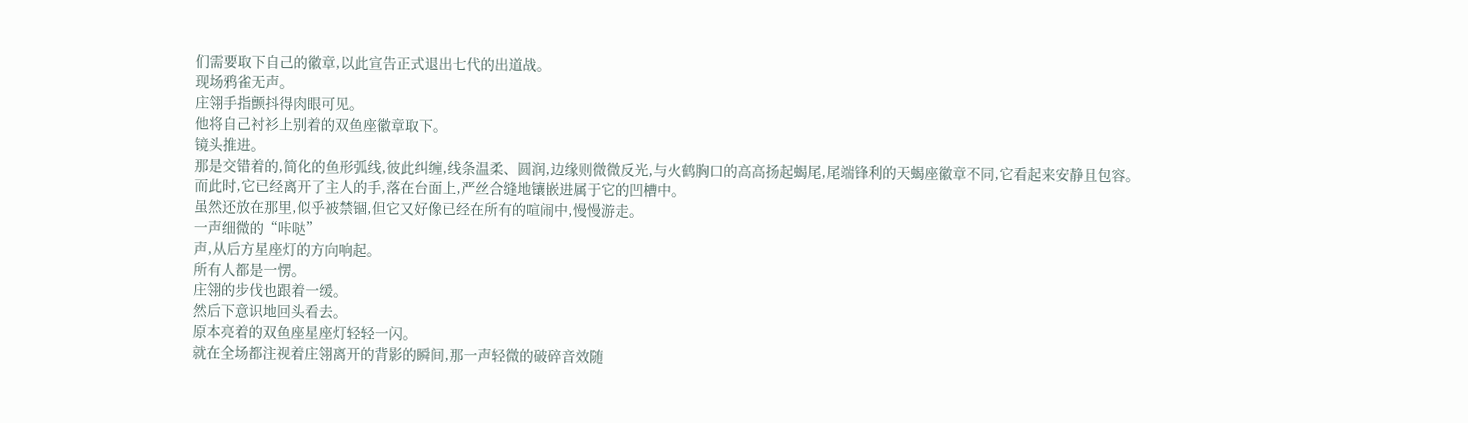们需要取下自己的徽章,以此宣告正式退出七代的出道战。
现场鸦雀无声。
庄翎手指颤抖得肉眼可见。
他将自己衬衫上别着的双鱼座徽章取下。
镜头推进。
那是交错着的,简化的鱼形弧线,彼此纠缠,线条温柔、圆润,边缘则微微反光,与火鹤胸口的高高扬起蝎尾,尾端锋利的天蝎座徽章不同,它看起来安静且包容。
而此时,它已经离开了主人的手,落在台面上,严丝合缝地镶嵌进属于它的凹槽中。
虽然还放在那里,似乎被禁锢,但它又好像已经在所有的喧闹中,慢慢游走。
一声细微的“咔哒”
声,从后方星座灯的方向响起。
所有人都是一愣。
庄翎的步伐也跟着一缓。
然后下意识地回头看去。
原本亮着的双鱼座星座灯轻轻一闪。
就在全场都注视着庄翎离开的背影的瞬间,那一声轻微的破碎音效随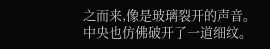之而来,像是玻璃裂开的声音。
中央也仿佛破开了一道细纹。